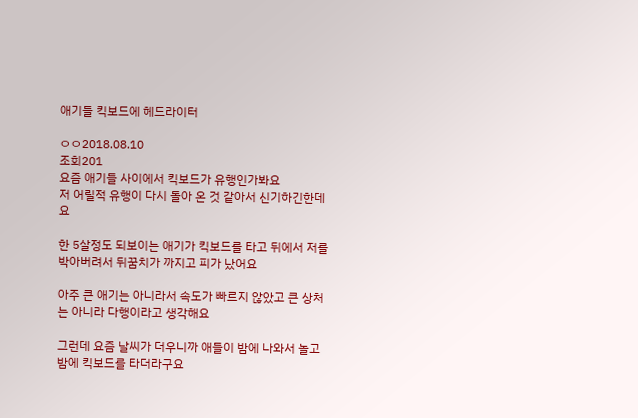애기들 킥보드에 헤드라이터

ㅇㅇ2018.08.10
조회201
요즘 애기들 사이에서 킥보드가 유행인가봐요
저 어릴적 유행이 다시 돌아 온 것 같아서 신기하긴한데요

한 5살정도 되보이는 애기가 킥보드를 타고 뒤에서 저를 박아버려서 뒤꿈치가 까지고 피가 났어요

아주 큰 애기는 아니라서 속도가 빠르지 않았고 큰 상처는 아니라 다행이라고 생각해요

그런데 요즘 날씨가 더우니까 애들이 밤에 나와서 놀고 밤에 킥보드를 타더라구요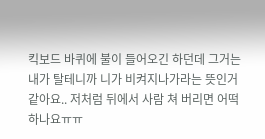킥보드 바퀴에 불이 들어오긴 하던데 그거는 내가 탈테니까 니가 비켜지나가라는 뜻인거 같아요.. 저처럼 뒤에서 사람 쳐 버리면 어떡하나요ㅠㅠ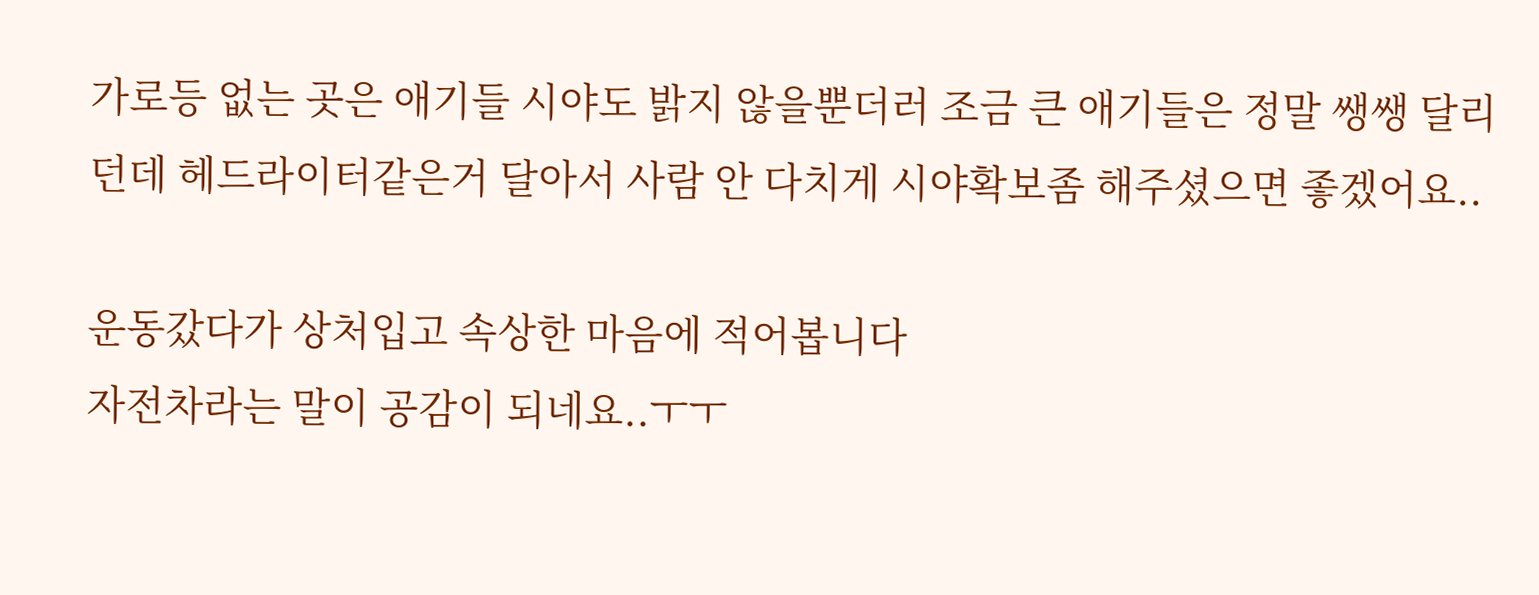가로등 없는 곳은 애기들 시야도 밝지 않을뿐더러 조금 큰 애기들은 정말 쌩쌩 달리던데 헤드라이터같은거 달아서 사람 안 다치게 시야확보좀 해주셨으면 좋겠어요..

운동갔다가 상처입고 속상한 마음에 적어봅니다
자전차라는 말이 공감이 되네요..ㅜㅜ